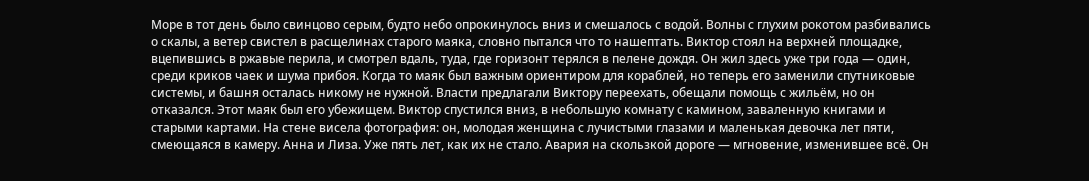Море в тот день было свинцово серым, будто небо опрокинулось вниз и смешалось с водой. Волны с глухим рокотом разбивались о скалы, а ветер свистел в расщелинах старого маяка, словно пытался что то нашептать. Виктор стоял на верхней площадке, вцепившись в ржавые перила, и смотрел вдаль, туда, где горизонт терялся в пелене дождя. Он жил здесь уже три года — один, среди криков чаек и шума прибоя. Когда то маяк был важным ориентиром для кораблей, но теперь его заменили спутниковые системы, и башня осталась никому не нужной. Власти предлагали Виктору переехать, обещали помощь с жильём, но он отказался. Этот маяк был его убежищем. Виктор спустился вниз, в небольшую комнату с камином, заваленную книгами и старыми картами. На стене висела фотография: он, молодая женщина с лучистыми глазами и маленькая девочка лет пяти, смеющаяся в камеру. Анна и Лиза. Уже пять лет, как их не стало. Авария на скользкой дороге — мгновение, изменившее всё. Он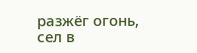разжёг огонь, сел в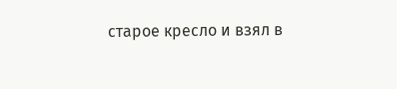старое кресло и взял в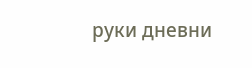руки дневни